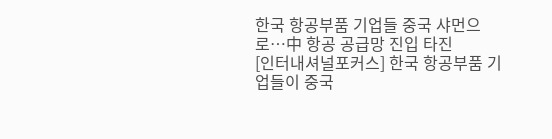한국 항공부품 기업들 중국 샤먼으로…中 항공 공급망 진입 타진
[인터내셔널포커스] 한국 항공부품 기업들이 중국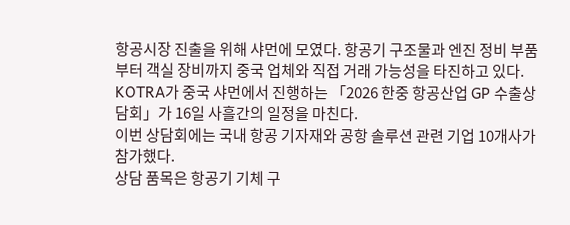항공시장 진출을 위해 샤먼에 모였다. 항공기 구조물과 엔진 정비 부품부터 객실 장비까지 중국 업체와 직접 거래 가능성을 타진하고 있다.
KOTRA가 중국 샤먼에서 진행하는 「2026 한중 항공산업 GP 수출상담회」가 16일 사흘간의 일정을 마친다.
이번 상담회에는 국내 항공 기자재와 공항 솔루션 관련 기업 10개사가 참가했다.
상담 품목은 항공기 기체 구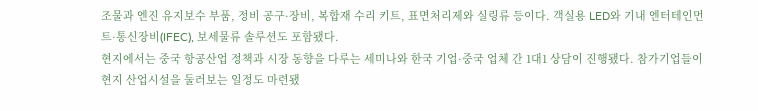조물과 엔진 유지보수 부품, 정비 공구·장비, 복합재 수리 키트, 표면처리제와 실링류 등이다. 객실용 LED와 기내 엔터테인먼트·통신장비(IFEC), 보세물류 솔루션도 포함됐다.
현지에서는 중국 항공산업 정책과 시장 동향을 다루는 세미나와 한국 기업·중국 업체 간 1대1 상담이 진행됐다. 참가기업들이 현지 산업시설을 둘러보는 일정도 마련됐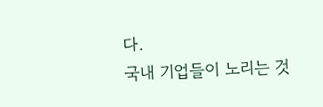다.
국내 기업들이 노리는 것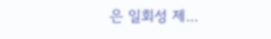은 일회성 제...